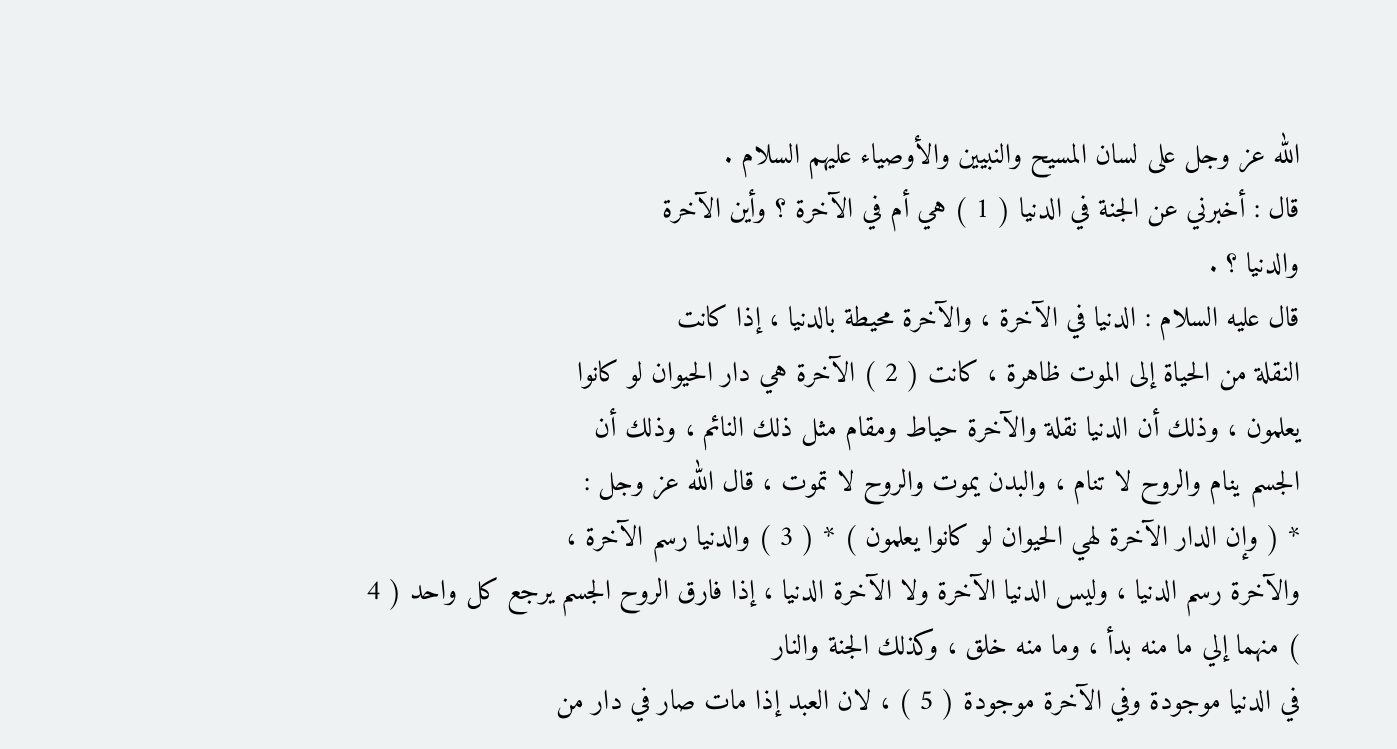الله عز وجل على لسان المسيح والنبيين والأوصياء عليهم السلام .
قال : أخبرني عن الجنة في الدنيا ( 1 ) هي أم في الآخرة ؟ وأين الآخرة
والدنيا ؟ .
قال عليه السلام : الدنيا في الآخرة ، والآخرة محيطة بالدنيا ، إذا كانت
النقلة من الحياة إلى الموت ظاهرة ، كانت ( 2 ) الآخرة هي دار الحيوان لو كانوا
يعلمون ، وذلك أن الدنيا نقلة والآخرة حياط ومقام مثل ذلك النائم ، وذلك أن
الجسم ينام والروح لا تنام ، والبدن يموت والروح لا تموت ، قال الله عز وجل :
* ( وإن الدار الآخرة لهي الحيوان لو كانوا يعلمون ) * ( 3 ) والدنيا رسم الآخرة ،
والآخرة رسم الدنيا ، وليس الدنيا الآخرة ولا الآخرة الدنيا ، إذا فارق الروح الجسم يرجع كل واحد ( 4 ) منهما إلي ما منه بدأ ، وما منه خلق ، وكذلك الجنة والنار
في الدنيا موجودة وفي الآخرة موجودة ( 5 ) ، لان العبد إذا مات صار في دار من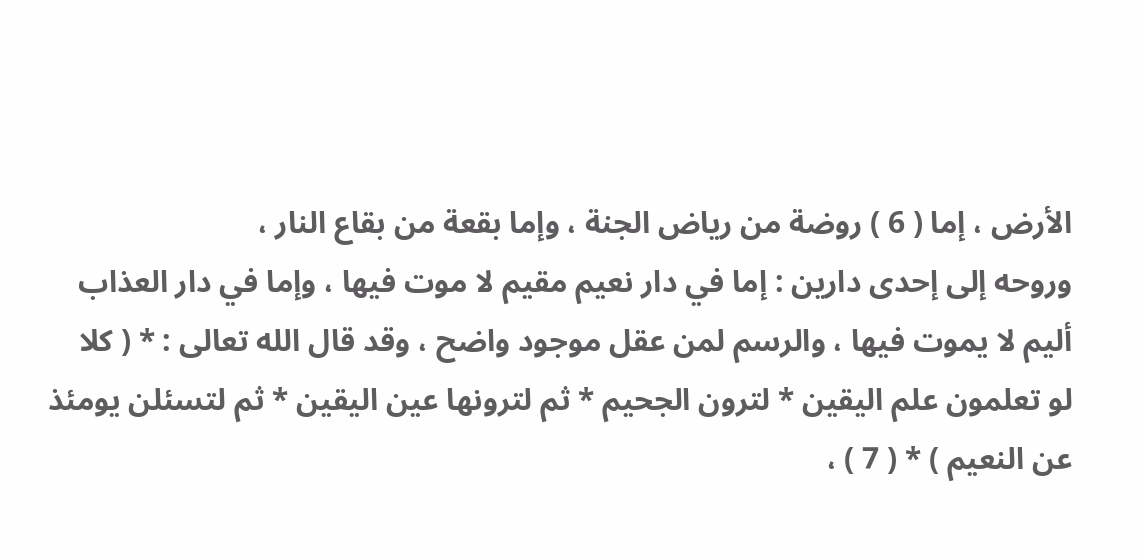الأرض ، إما ( 6 ) روضة من رياض الجنة ، وإما بقعة من بقاع النار ،
وروحه إلى إحدى دارين : إما في دار نعيم مقيم لا موت فيها ، وإما في دار العذاب
أليم لا يموت فيها ، والرسم لمن عقل موجود واضح ، وقد قال الله تعالى : * ( كلا
لو تعلمون علم اليقين * لترون الجحيم * ثم لترونها عين اليقين * ثم لتسئلن يومئذ عن النعيم ) * ( 7 ) ،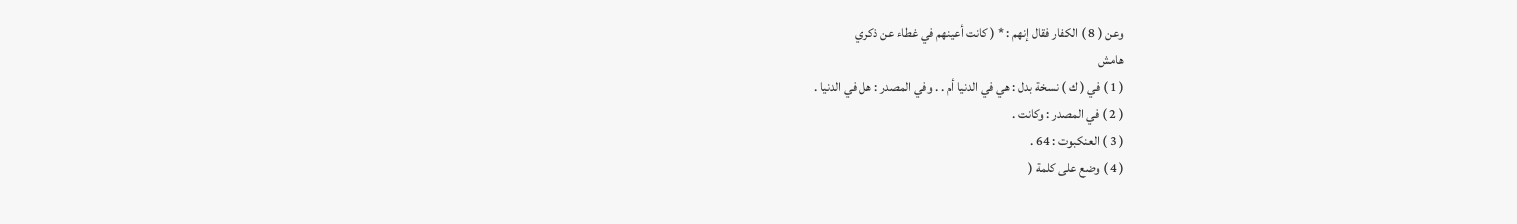وعن ( 8 ) الكفار فقال إنهم : * ( كانت أعينهم في غطاء عن ذكري
هامش
( 1 ) في ( ك ) نسخة بدل : هي في الدنيا أم . . وفي المصدر : هل في الدنيا .
( 2 ) في المصدر : وكانت .
( 3 ) العنكبوت : 64 .
( 4 ) وضع على كلمة (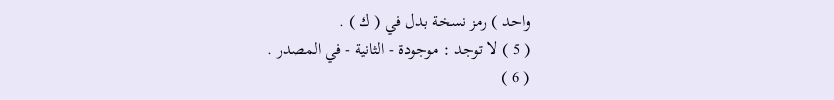واحد ) رمز نسخة بدل في ( ك ) .
( 5 ) لا توجد : موجودة - الثانية - في المصدر .
( 6 )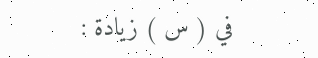في ( س ) زيادة :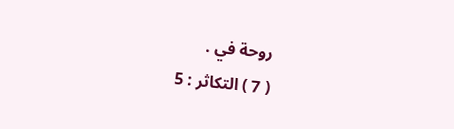روحة في .
( 7 ) التكاثر : 5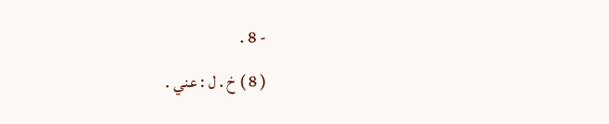- 8 .
( 8 ) خ . ل : عني .